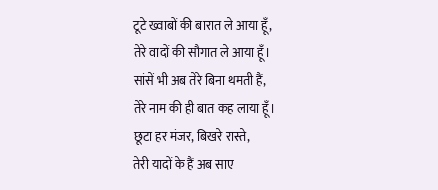टूटे ख्वाबों की बारात ले आया हूँ,
तेरे वादों की सौगात ले आया हूँ।
सांसें भी अब तेरे बिना थमती हैं,
तेरे नाम की ही बात कह लाया हूँ।
छूटा हर मंजर, बिखरे रास्ते,
तेरी यादों के हैं अब साए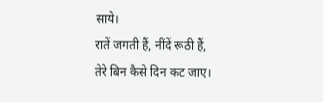साये।
रातें जगती हैं, नींदें रूठी हैं,
तेरे बिन कैसे दिन कट जाए।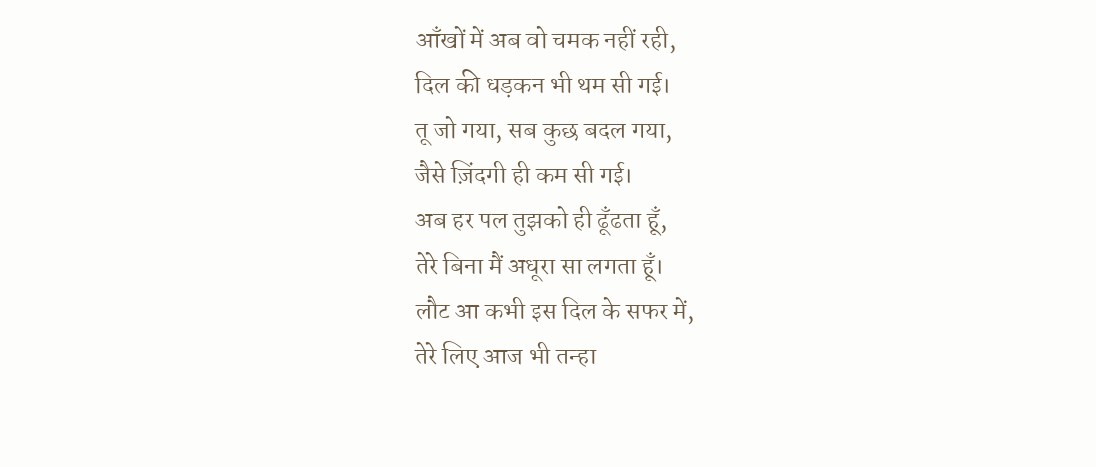आँखों में अब वो चमक नहीं रही,
दिल की धड़कन भी थम सी गई।
तू जो गया, सब कुछ बदल गया,
जैसे ज़िंदगी ही कम सी गई।
अब हर पल तुझको ही ढूँढता हूँ,
तेरे बिना मैं अधूरा सा लगता हूँ।
लौट आ कभी इस दिल के सफर में,
तेरे लिए आज भी तन्हा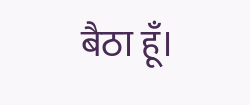बैठा हूँ।